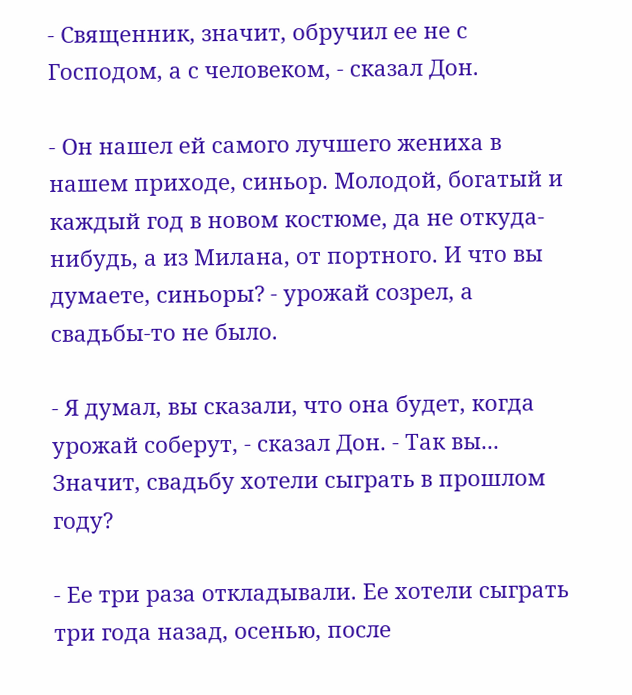- Священник, значит, обручил ее не с Господом, а с человеком, - сказал Дон.

- Он нашел ей самого лучшего жениха в нашем приходе, синьор. Молодой, богатый и каждый год в новом костюме, да не откуда-нибудь, а из Милана, от портного. И что вы думаете, синьоры? - урожай созрел, а свадьбы-то не было.

- Я думал, вы сказали, что она будет, когда урожай соберут, - сказал Дон. - Так вы... Значит, свадьбу хотели сыграть в прошлом году?

- Ее три раза откладывали. Ее хотели сыграть три года назад, осенью, после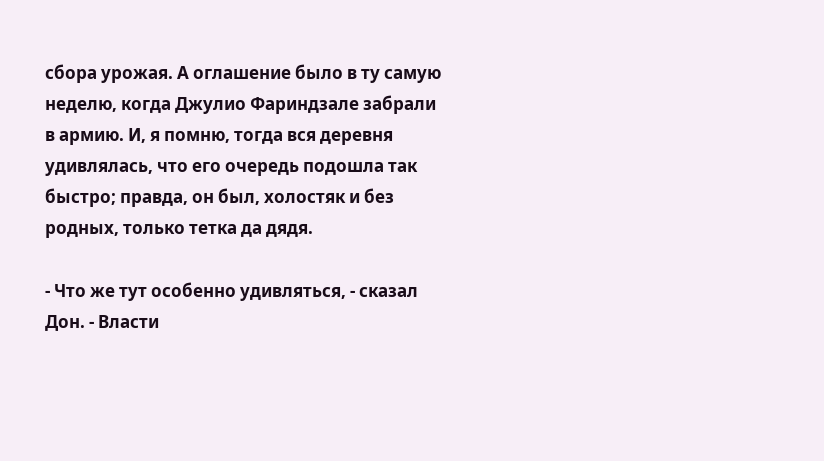сбора урожая. А оглашение было в ту самую неделю, когда Джулио Фариндзале забрали в армию. И, я помню, тогда вся деревня удивлялась, что его очередь подошла так быстро; правда, он был, холостяк и без родных, только тетка да дядя.

- Что же тут особенно удивляться, - сказал Дон. - Власти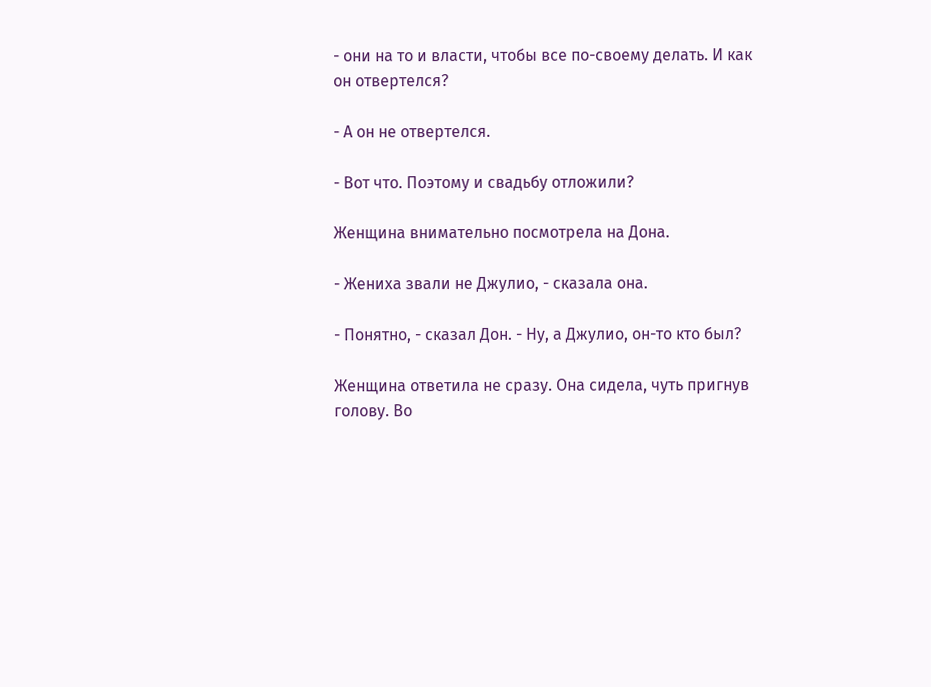- они на то и власти, чтобы все по-своему делать. И как он отвертелся?

- А он не отвертелся.

- Вот что. Поэтому и свадьбу отложили?

Женщина внимательно посмотрела на Дона.

- Жениха звали не Джулио, - сказала она.

- Понятно, - сказал Дон. - Ну, а Джулио, он-то кто был?

Женщина ответила не сразу. Она сидела, чуть пригнув голову. Во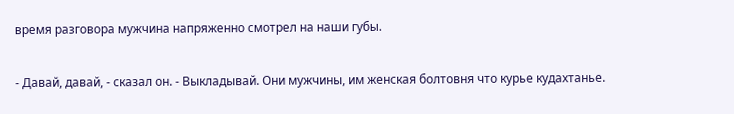время разговора мужчина напряженно смотрел на наши губы.

- Давай, давай, - сказал он. - Выкладывай. Они мужчины, им женская болтовня что курье кудахтанье.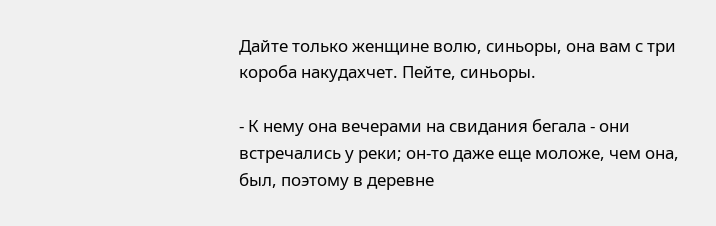Дайте только женщине волю, синьоры, она вам с три короба накудахчет. Пейте, синьоры.

- К нему она вечерами на свидания бегала - они встречались у реки; он-то даже еще моложе, чем она, был, поэтому в деревне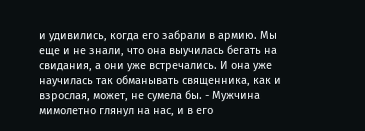и удивились, когда его забрали в армию. Мы еще и не знали, что она выучилась бегать на свидания, а они уже встречались. И она уже научилась так обманывать священника, как и взрослая, может, не сумела бы. - Мужчина мимолетно глянул на нас, и в его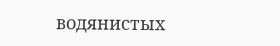водянистых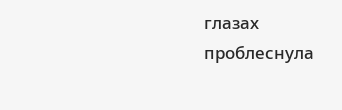глазах проблеснула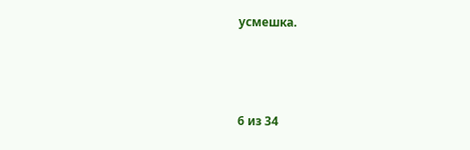усмешка.



6 из 34